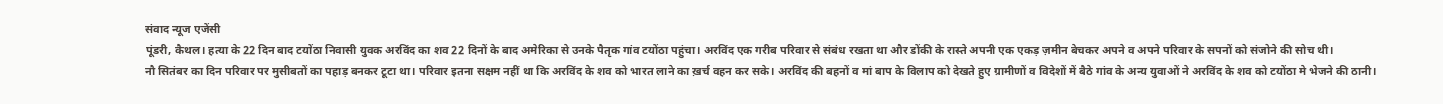संवाद न्यूज एजेंसी
पूंडरी, कैथल। हत्या के 22 दिन बाद टयोंठा निवासी युवक अरविंद का शव 22 दिनों के बाद अमेरिका से उनके पैतृक गांव टयोंठा पहुंचा। अरविंद एक गरीब परिवार से संबंध रखता था और डोंकी के रास्ते अपनी एक एकड़ ज़मीन बेचकर अपने व अपने परिवार के सपनों को संजोने की सोच थी।
नौ सितंबर का दिन परिवार पर मुसीबतों का पहाड़ बनकर टूटा था। परिवार इतना सक्षम नहीं था कि अरविंद के शव को भारत लाने का ख़र्च वहन कर सके। अरविंद की बहनों व मां बाप के विलाप को देखते हुए ग्रामीणों व विदेशों में बैठे गांव के अन्य युवाओं ने अरविंद के शव को टयोंठा मे भेजने की ठानी।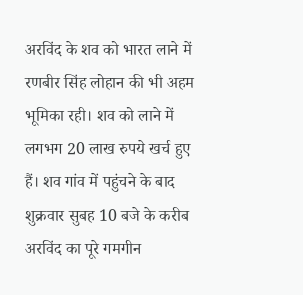अरविंद के शव को भारत लाने में रणबीर सिंह लोहान की भी अहम भूमिका रही। शव को लाने में लगभग 20 लाख रुपये खर्च हुए हैं। शव गांव में पहुंचने के बाद शुक्रवार सुबह 10 बजे के करीब अरविंद का पूरे गमगीन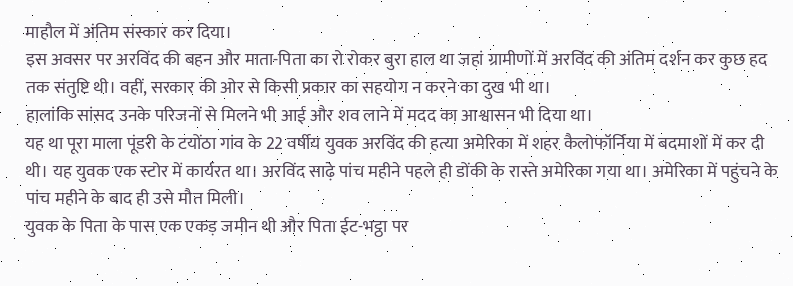माहौल में अंतिम संस्कार कर दिया।
इस अवसर पर अरविंद की बहन और माता-पिता का रो रोकर बुरा हाल था जहां ग्रामीणों में अरविंद की अंतिम दर्शन कर कुछ हद तक संतुष्टि थी। वहीं, सरकार की ओर से किसी प्रकार का सहयोग न करने का दुख भी था।
हालांकि सांसद उनके परिजनों से मिलने भी आई और शव लाने में मदद का आश्वासन भी दिया था।
यह था पूरा माला पूंडरी के टयोंठा गांव के 22 वर्षीय युवक अरविंद की हत्या अमेरिका में शहर कैलोफॉर्निया में बदमाशों में कर दी थी। यह युवक एक स्टोर में कार्यरत था। अरविंद साढ़े पांच महीने पहले ही डोंकी के रास्ते अमेरिका गया था। अमेरिका में पहुंचने के पांच महीने के बाद ही उसे मौत मिली।
युवक के पिता के पास एक एकड़ जमीन थी और पिता ईट-भट्ठा पर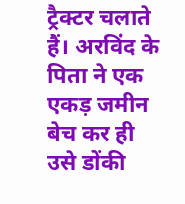ट्रैक्टर चलाते हैं। अरविंद के पिता ने एक एकड़ जमीन बेच कर ही उसे डोंकी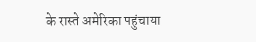के रास्ते अमेरिका पहुंचाया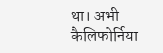था। अभी कैलिफोर्निया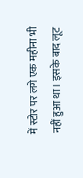में स्टोर पर लगे एक महीना भी नहीं हुआ था। इसके बाद लूट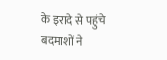के इरादे से पहुंचे बदमाशों ने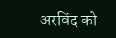अरविंद को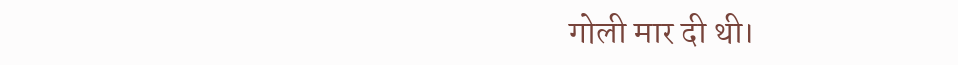गोली मार दी थी।